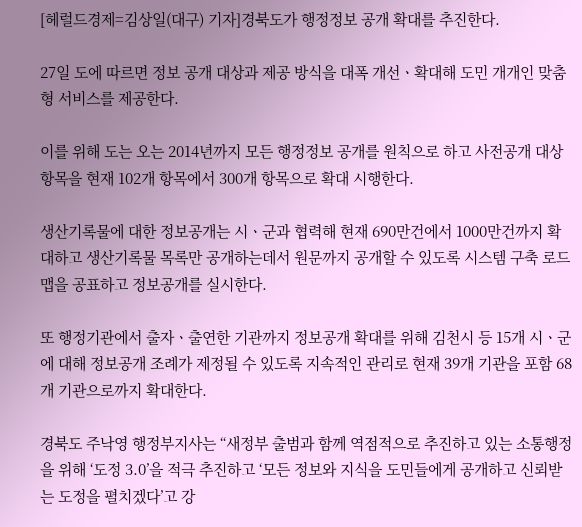[헤럴드경제=김상일(대구) 기자]경북도가 행정정보 공개 확대를 추진한다.

27일 도에 따르면 정보 공개 대상과 제공 방식을 대폭 개선ㆍ확대해 도민 개개인 맞춤형 서비스를 제공한다.

이를 위해 도는 오는 2014년까지 모든 행정정보 공개를 원칙으로 하고 사전공개 대상 항목을 현재 102개 항목에서 300개 항목으로 확대 시행한다.

생산기록물에 대한 정보공개는 시ㆍ군과 협력해 현재 690만건에서 1000만건까지 확대하고 생산기록물 목록만 공개하는데서 원문까지 공개할 수 있도록 시스템 구축 로드맵을 공표하고 정보공개를 실시한다.

또 행정기관에서 출자ㆍ출연한 기관까지 정보공개 확대를 위해 김천시 등 15개 시ㆍ군에 대해 정보공개 조례가 제정될 수 있도록 지속적인 관리로 현재 39개 기관을 포함 68개 기관으로까지 확대한다.

경북도 주낙영 행정부지사는 “새정부 출범과 함께 역점적으로 추진하고 있는 소통행정을 위해 ‘도정 3.0’을 적극 추진하고 ‘모든 정보와 지식을 도민들에게 공개하고 신뢰받는 도정을 펼치겠다’고 강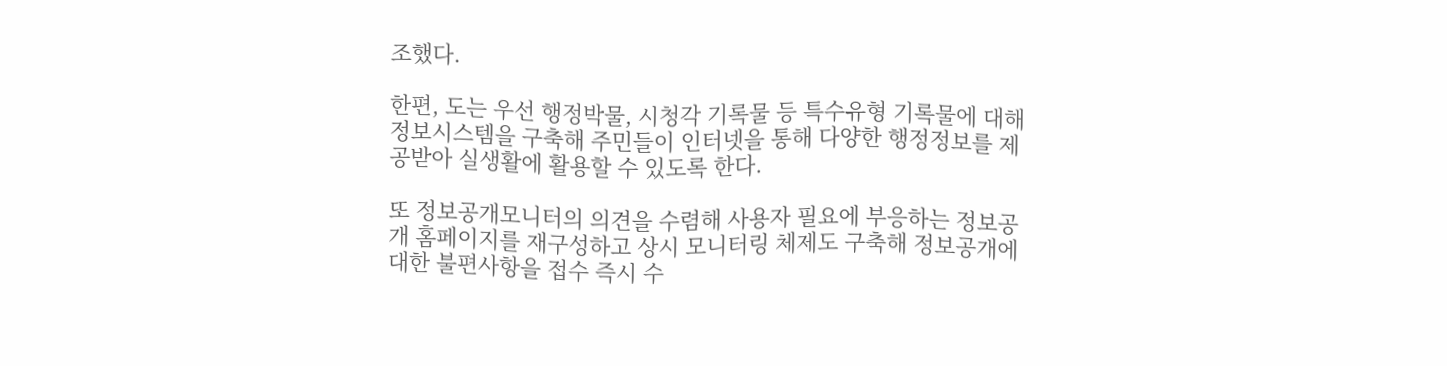조했다.

한편, 도는 우선 행정박물, 시청각 기록물 등 특수유형 기록물에 대해 정보시스템을 구축해 주민들이 인터넷을 통해 다양한 행정정보를 제공받아 실생활에 활용할 수 있도록 한다.

또 정보공개모니터의 의견을 수렴해 사용자 필요에 부응하는 정보공개 홈페이지를 재구성하고 상시 모니터링 체제도 구축해 정보공개에 대한 불편사항을 접수 즉시 수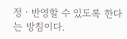정ㆍ반영할 수 있도록 한다는 방침이다.